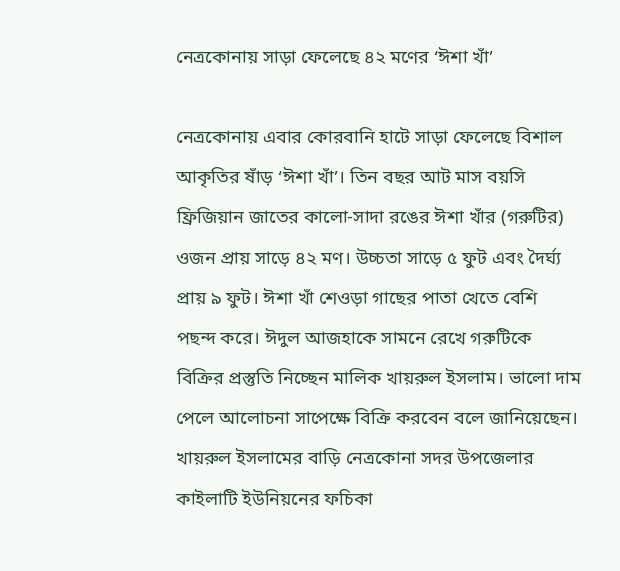নেত্রকোনায় সাড়া ফেলেছে ৪২ মণের ‘ঈশা খাঁ’

নেত্রকোনায় এবার কোরবানি হাটে সাড়া ফেলেছে বিশাল আকৃতির ষাঁড় ‘ঈশা খাঁ’। তিন বছর আট মাস বয়সি ফ্রিজিয়ান জাতের কালো-সাদা রঙের ঈশা খাঁর (গরুটির) ওজন প্রায় সাড়ে ৪২ মণ। উচ্চতা সাড়ে ৫ ফুট এবং দৈর্ঘ্য প্রায় ৯ ফুট। ঈশা খাঁ শেওড়া গাছের পাতা খেতে বেশি পছন্দ করে। ঈদুল আজহাকে সামনে রেখে গরুটিকে বিক্রির প্রস্তুতি নিচ্ছেন মালিক খায়রুল ইসলাম। ভালো দাম পেলে আলোচনা সাপেক্ষে বিক্রি করবেন বলে জানিয়েছেন। খায়রুল ইসলামের বাড়ি নেত্রকোনা সদর উপজেলার কাইলাটি ইউনিয়নের ফচিকা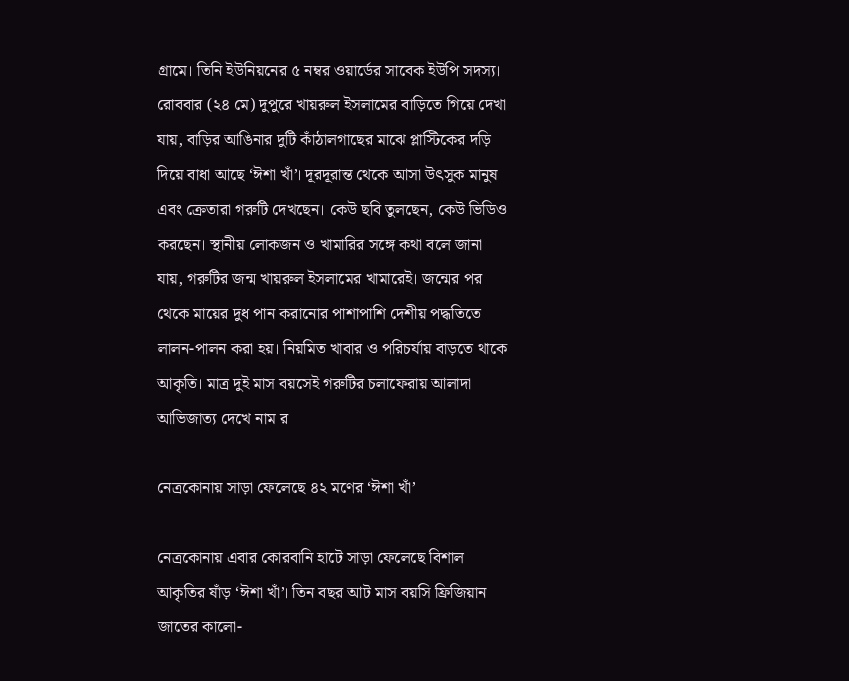গ্রামে। তিনি ইউনিয়নের ৫ নম্বর ওয়ার্ডের সাবেক ইউপি সদস্য। রোববার (২৪ মে) দুপুরে খায়রুল ইসলামের বাড়িতে গিয়ে দেখা যায়, বাড়ির আঙিনার দুটি কাঁঠালগাছের মাঝে প্লাস্টিকের দড়ি দিয়ে বাধা আছে ‘ঈশা খাঁ’। দূরদূরান্ত থেকে আসা উৎসুক মানুষ এবং ক্রেতারা গরুটি দেখছেন। কেউ ছবি তুলছেন, কেউ ভিডিও করছেন। স্থানীয় লোকজন ও খামারির সঙ্গে কথা বলে জানা যায়, গরুটির জন্ম খায়রুল ইসলামের খামারেই। জন্মের পর থেকে মায়ের দুধ পান করানোর পাশাপাশি দেশীয় পদ্ধতিতে লালন-পালন করা হয়। নিয়মিত খাবার ও পরিচর্যায় বাড়তে থাকে আকৃতি। মাত্র দুই মাস বয়সেই গরুটির চলাফেরায় আলাদা আভিজাত্য দেখে নাম র

নেত্রকোনায় সাড়া ফেলেছে ৪২ মণের ‘ঈশা খাঁ’

নেত্রকোনায় এবার কোরবানি হাটে সাড়া ফেলেছে বিশাল আকৃতির ষাঁড় ‘ঈশা খাঁ’। তিন বছর আট মাস বয়সি ফ্রিজিয়ান জাতের কালো-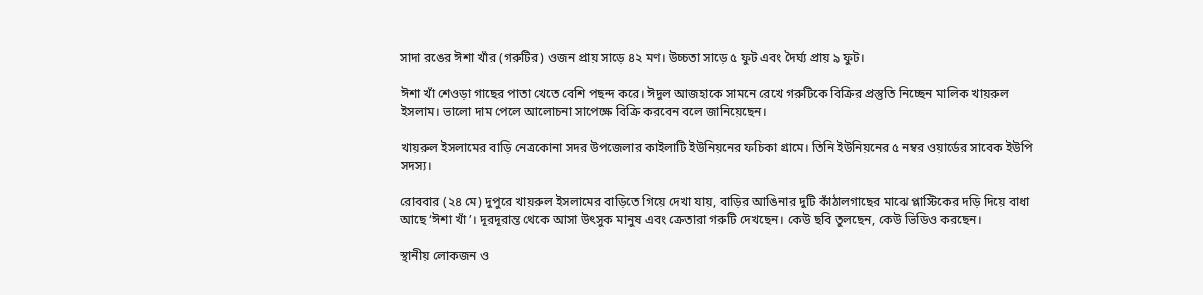সাদা রঙের ঈশা খাঁর (গরুটির) ওজন প্রায় সাড়ে ৪২ মণ। উচ্চতা সাড়ে ৫ ফুট এবং দৈর্ঘ্য প্রায় ৯ ফুট।

ঈশা খাঁ শেওড়া গাছের পাতা খেতে বেশি পছন্দ করে। ঈদুল আজহাকে সামনে রেখে গরুটিকে বিক্রির প্রস্তুতি নিচ্ছেন মালিক খায়রুল ইসলাম। ভালো দাম পেলে আলোচনা সাপেক্ষে বিক্রি করবেন বলে জানিয়েছেন।

খায়রুল ইসলামের বাড়ি নেত্রকোনা সদর উপজেলার কাইলাটি ইউনিয়নের ফচিকা গ্রামে। তিনি ইউনিয়নের ৫ নম্বর ওয়ার্ডের সাবেক ইউপি সদস্য।

রোববার (২৪ মে) দুপুরে খায়রুল ইসলামের বাড়িতে গিয়ে দেখা যায়, বাড়ির আঙিনার দুটি কাঁঠালগাছের মাঝে প্লাস্টিকের দড়ি দিয়ে বাধা আছে ‘ঈশা খাঁ’। দূরদূরান্ত থেকে আসা উৎসুক মানুষ এবং ক্রেতারা গরুটি দেখছেন। কেউ ছবি তুলছেন, কেউ ভিডিও করছেন।

স্থানীয় লোকজন ও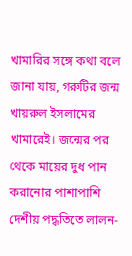খামারির সঙ্গে কথা বলে জানা যায়, গরুটির জন্ম খায়রুল ইসলামের খামারেই। জন্মের পর থেকে মায়ের দুধ পান করানোর পাশাপাশি দেশীয় পদ্ধতিতে লালন-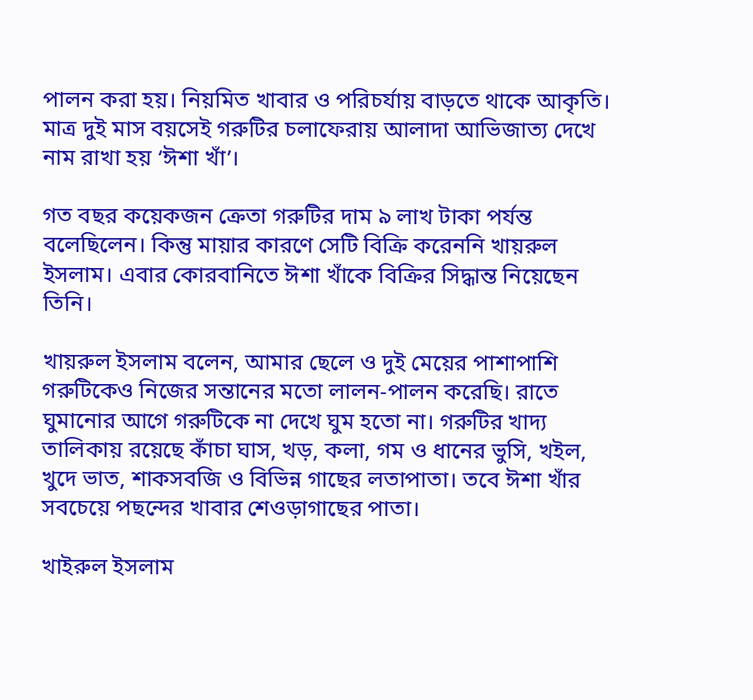পালন করা হয়। নিয়মিত খাবার ও পরিচর্যায় বাড়তে থাকে আকৃতি। মাত্র দুই মাস বয়সেই গরুটির চলাফেরায় আলাদা আভিজাত্য দেখে নাম রাখা হয় ‘ঈশা খাঁ’।

গত বছর কয়েকজন ক্রেতা গরুটির দাম ৯ লাখ টাকা পর্যন্ত বলেছিলেন। কিন্তু মায়ার কারণে সেটি বিক্রি করেননি খায়রুল ইসলাম। এবার কোরবানিতে ঈশা খাঁকে বিক্রির সিদ্ধান্ত নিয়েছেন তিনি।

খায়রুল ইসলাম বলেন, আমার ছেলে ও দুই মেয়ের পাশাপাশি গরুটিকেও নিজের সন্তানের মতো লালন-পালন করেছি। রাতে ঘুমানোর আগে গরুটিকে না দেখে ঘুম হতো না। গরুটির খাদ্য তালিকায় রয়েছে কাঁচা ঘাস, খড়, কলা, গম ও ধানের ভুসি, খইল, খুদে ভাত, শাকসবজি ও বিভিন্ন গাছের লতাপাতা। তবে ঈশা খাঁর সবচেয়ে পছন্দের খাবার শেওড়াগাছের পাতা।

খাইরুল ইসলাম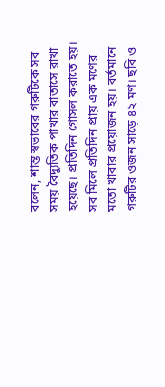বলেন, শান্ত স্বভাবের গরুটিকে সব সময় বৈদ্যুতিক পাখার বাতাসে রাখা হয়েছে। প্রতিদিন গোসল করাতে হয়। সব মিলে প্রতিদিন প্রায় এক মণের মতো খাবার প্রয়োজন হয়। বর্তমানে গরুটির ওজন সাড়ে ৪২ মণ। ছবি ও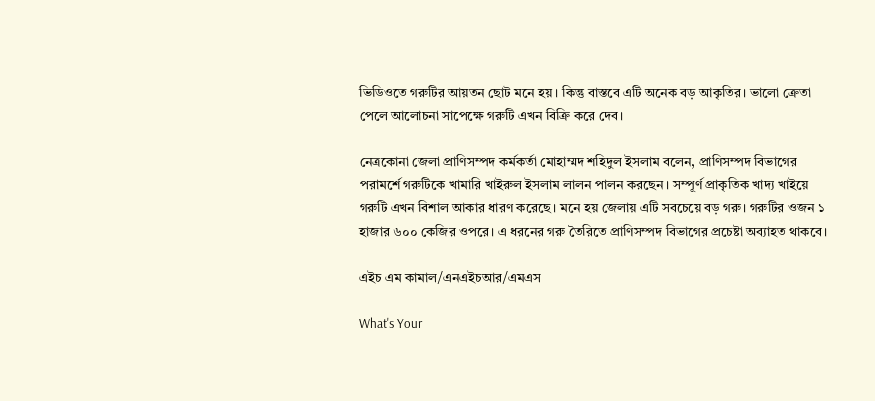ভিডিওতে গরুটির আয়তন ছোট মনে হয়। কিন্তু বাস্তবে এটি অনেক বড় আকৃতির। ভালো ক্রেতা পেলে আলোচনা সাপেক্ষে গরুটি এখন বিক্রি করে দেব।

নেত্রকোনা জেলা প্রাণিসম্পদ কর্মকর্তা মোহাম্মদ শহিদুল ইসলাম বলেন, প্রাণিসম্পদ বিভাগের পরামর্শে গরুটিকে খামারি খাইরুল ইসলাম লালন পালন করছেন। সম্পূর্ণ প্রাকৃতিক খাদ্য খাইয়ে গরুটি এখন বিশাল আকার ধারণ করেছে। মনে হয় জেলায় এটি সবচেয়ে বড় গরু। গরুটির ওজন ১ হাজার ৬০০ কেজির ওপরে। এ ধরনের গরু তৈরিতে প্রাণিসম্পদ বিভাগের প্রচেষ্টা অব্যাহত থাকবে।

এইচ এম কামাল/এনএইচআর/এমএস

What's Your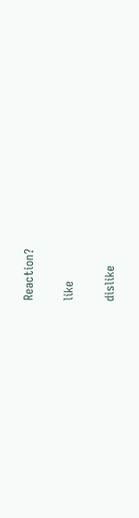Reaction?

like

dislike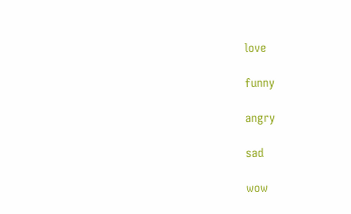love

funny

angry

sad

wow